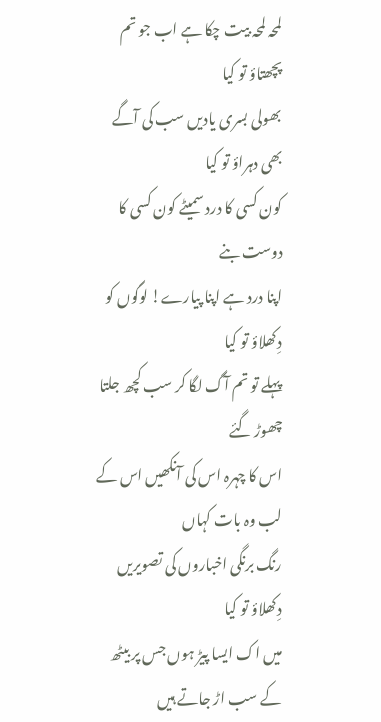لمحہ لمحہ بیت چکا ہے اب جو تم پچھتاؤ تو کیا
بھولی بسری یادیں سب کی آگے بھی دہراؤ تو کیا
کون کسی کا درد سمیٹے کون کسی کا دوست بنے
اپنا درد ہے اپنا پیارے! لوگوں کو دِکھلاؤ تو کیا
پہلے تو تم آگ لگا کر سب کچھ جلتا چھوڑ گئے
اس کا چہرہ اس کی آنکھیں اس کے لب وہ بات کہاں
رنگ برنگی اخباروں کی تصویریں دِکھلاؤ تو کیا
میں اک ایسا پیڑ ہوں جس پر بیٹھ کے سب اڑ جاتے ہیں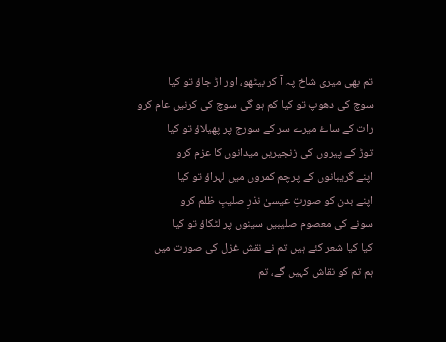تم بھی میری شاخ پہ آ کر بیٹھو، اور اڑ جاؤ تو کیا
سوچ کی دھوپ تو کیا کم ہو گی سوچ کی کرنیں عام کرو
رات کے ساۓ میرے سر کے سورج پر پھیلاؤ تو کیا
توڑ کے پیروں کی زنجیریں میدانوں کا عزم کرو
اپنے گریبانوں کے پرچم کمروں میں لہراؤ تو کیا
اپنے بدن کو صورتِ عیسیٰ نذرِ صلیبِ ظلم کرو
سونے کی معصوم صلیبیں سینوں پر لٹکاؤ تو کیا
کیا کیا شعر کئے ہیں تم نے نقش غزل کی صورت میں
ہم تم کو نقاش کہیں گے، تم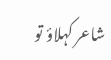شاعر کہلاؤ تو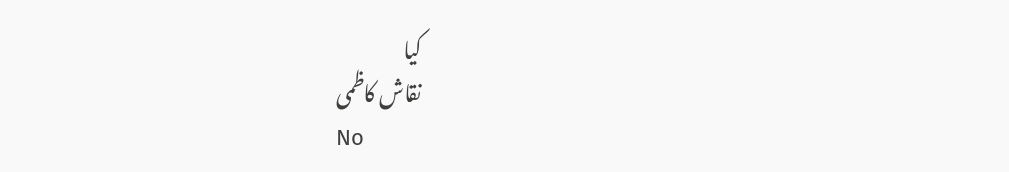کیا
نقاش کاظمی
No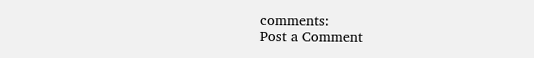comments:
Post a Comment